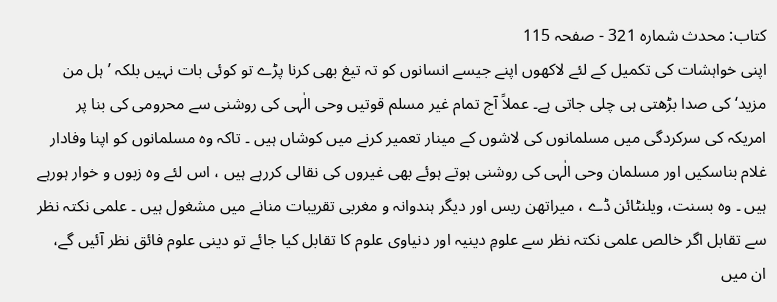کتاب: محدث شمارہ 321 - صفحہ 115
اپنی خواہشات کی تکمیل کے لئے لاکھوں اپنے جیسے انسانوں کو تہ تیغ بھی کرنا پڑے تو کوئی بات نہیں بلکہ ’ہل من مزید‘کی صدا بڑھتی ہی چلی جاتی ہے۔ عملاً آج تمام غیر مسلم قوتیں وحی الٰہی کی روشنی سے محرومی کی بنا پر امریکہ کی سرکردگی میں مسلمانوں کی لاشوں کے مینار تعمیر کرنے میں کوشاں ہیں ۔ تاکہ وہ مسلمانوں کو اپنا وفادار غلام بناسکیں اور مسلمان وحی الٰہی کی روشنی ہوتے ہوئے بھی غیروں کی نقالی کررہے ہیں ، اس لئے وہ زبوں و خوار ہورہے ہیں ۔ وہ بسنت، ویلنٹائن ڈے ، میراتھن ریس اور دیگر ہندوانہ و مغربی تقریبات منانے میں مشغول ہیں ۔ علمی نکتہ نظر سے تقابل اگر خالص علمی نکتہ نظر سے علومِ دینیہ اور دنیاوی علوم کا تقابل کیا جائے تو دینی علوم فائق نظر آئیں گے، ان میں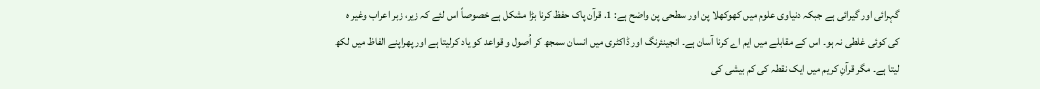گہرائی اور گیرائی ہے جبکہ دنیاوی علوم میں کھوکھلا پن اور سطحی پن واضح ہے: 1. قرآن پاک حفظ کرنا بڑا مشکل ہے خصوصاً اس لئے کہ زیر، زبر اعراب وغیر ہ کی کوئی غلطی نہ ہو۔ اس کے مقابلے میں ایم اے کرنا آسان ہے۔ انجینئرنگ اور ڈاکٹری میں انسان سمجھ کر اُصول و قواعد کو یاد کرلیتا ہے اور پھراپنے الفاظ میں لکھ لیتا ہے۔ مگر قرآنِ کریم میں ایک نقطہ کی کم بیشی کی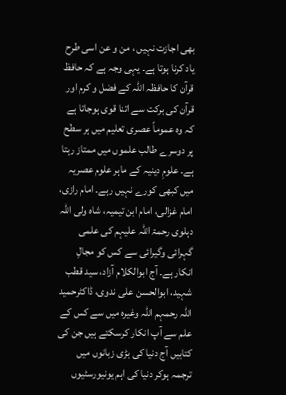بھی اجازت نہیں ، من و عن اسی طرح یاد کرنا ہوتا ہے۔ یہی وجہ ہے کہ حافظ قرآن کا حافظہ اللہ کے فضل و کرم اور قرآن کی برکت سے اتنا قوی ہوجاتا ہے کہ وہ عموماً عصری تعلیم میں ہر سطح پر دوسرے طالب علموں میں ممتاز رہتا ہے۔ علومِ دینیہ کے ماہر علوم عصریہ میں کبھی کورے نہیں رہے۔ امام رازی، امام غزالی، امام ابن تیمیہ، شاہ ولی اللہ دہلوی رحمۃ اللہ علیہم کی علمی گہرائی وگیرائی سے کس کو مجالِ انکار ہے۔ آج ابوالکلام آزاد، سید قطب شہید، ابوالحسن علی ندوی، ڈاکٹرحمید اللہ رحمہم اللہ وغیرہ میں سے کس کے علم سے آپ انکار کرسکتے ہیں جن کی کتابیں آج دنیا کی بڑی زبانوں میں ترجمہ ہوکر دنیا کی اہم یونیورسٹیوں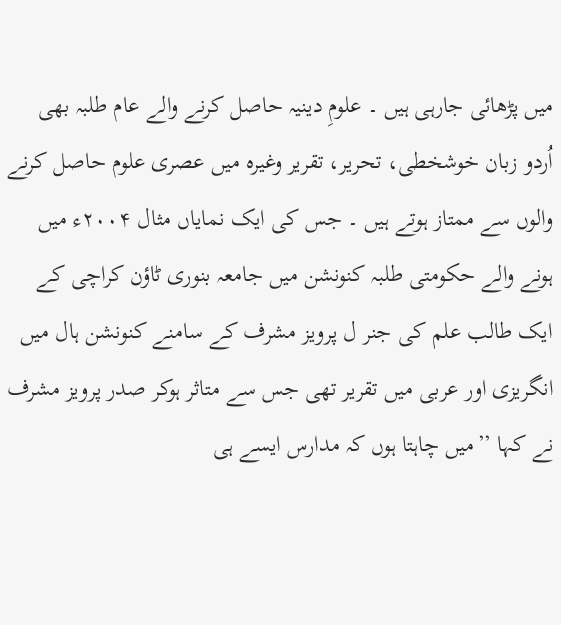میں پڑھائی جارہی ہیں ۔ علومِ دینیہ حاصل کرنے والے عام طلبہ بھی اُردو زبان خوشخطی، تحریر، تقریر وغیرہ میں عصری علوم حاصل کرنے والوں سے ممتاز ہوتے ہیں ۔ جس کی ایک نمایاں مثال ۲۰۰۴ء میں ہونے والے حکومتی طلبہ کنونشن میں جامعہ بنوری ٹاؤن کراچی کے ایک طالب علم کی جنر ل پرویز مشرف کے سامنے کنونشن ہال میں انگریزی اور عربی میں تقریر تھی جس سے متاثر ہوکر صدر پرویز مشرف نے کہا ’’میں چاہتا ہوں کہ مدارس ایسے ہی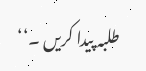طلبہ پیدا کریں ۔‘‘